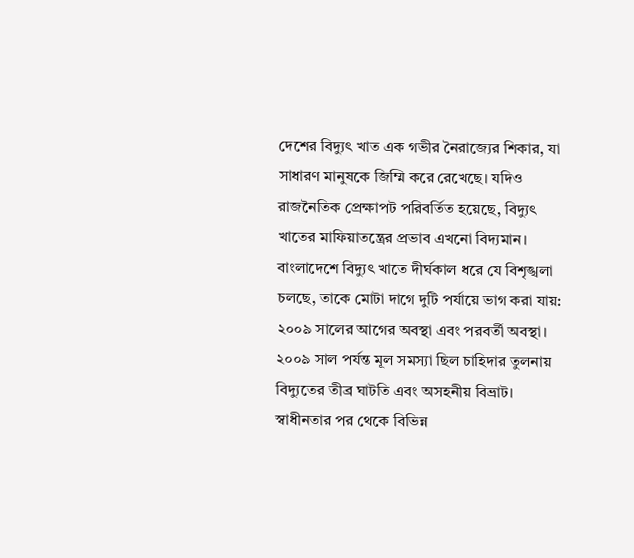দেশের বিদ্যুৎ খাত এক গভীর নৈরাজ্যের শিকার, যা সাধারণ মানুষকে জিম্মি করে রেখেছে। যদিও রাজনৈতিক প্রেক্ষাপট পরিবর্তিত হয়েছে, বিদ্যুৎ খাতের মাফিয়াতন্ত্রের প্রভাব এখনো বিদ্যমান। বাংলাদেশে বিদ্যুৎ খাতে দীর্ঘকাল ধরে যে বিশৃঙ্খলা চলছে, তাকে মোটা দাগে দুটি পর্যায়ে ভাগ করা যায়: ২০০৯ সালের আগের অবস্থা এবং পরবর্তী অবস্থা। ২০০৯ সাল পর্যন্ত মূল সমস্যা ছিল চাহিদার তুলনায় বিদ্যুতের তীব্র ঘাটতি এবং অসহনীয় বিভ্রাট। স্বাধীনতার পর থেকে বিভিন্ন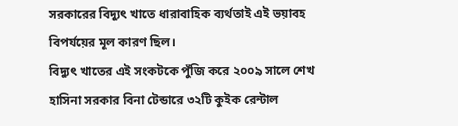সরকারের বিদ্যুৎ খাতে ধারাবাহিক ব্যর্থতাই এই ভয়াবহ বিপর্যয়ের মূল কারণ ছিল।
বিদ্যুৎ খাতের এই সংকটকে পুঁজি করে ২০০৯ সালে শেখ হাসিনা সরকার বিনা টেন্ডারে ৩২টি কুইক রেন্টাল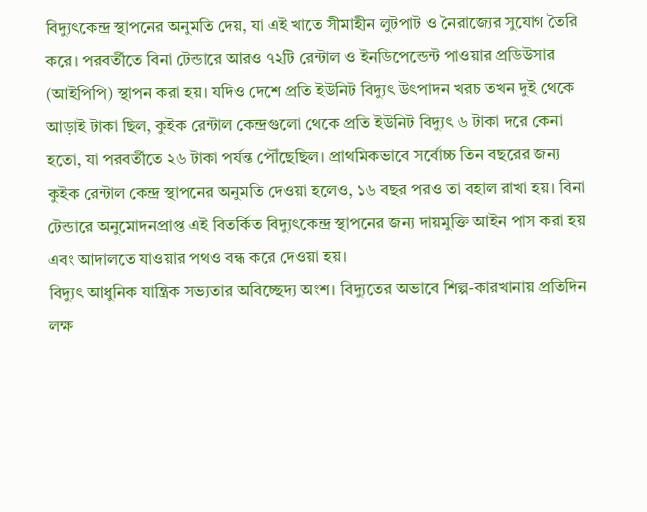বিদ্যুৎকেন্দ্র স্থাপনের অনুমতি দেয়, যা এই খাতে সীমাহীন লুটপাট ও নৈরাজ্যের সুযোগ তৈরি করে। পরবর্তীতে বিনা টেন্ডারে আরও ৭২টি রেন্টাল ও ইনডিপেন্ডেন্ট পাওয়ার প্রডিউসার (আইপিপি) স্থাপন করা হয়। যদিও দেশে প্রতি ইউনিট বিদ্যুৎ উৎপাদন খরচ তখন দুই থেকে আড়াই টাকা ছিল, কুইক রেন্টাল কেন্দ্রগুলো থেকে প্রতি ইউনিট বিদ্যুৎ ৬ টাকা দরে কেনা হতো, যা পরবর্তীতে ২৬ টাকা পর্যন্ত পৌঁছেছিল। প্রাথমিকভাবে সর্বোচ্চ তিন বছরের জন্য কুইক রেন্টাল কেন্দ্র স্থাপনের অনুমতি দেওয়া হলেও, ১৬ বছর পরও তা বহাল রাখা হয়। বিনা টেন্ডারে অনুমোদনপ্রাপ্ত এই বিতর্কিত বিদ্যুৎকেন্দ্র স্থাপনের জন্য দায়মুক্তি আইন পাস করা হয় এবং আদালতে যাওয়ার পথও বন্ধ করে দেওয়া হয়।
বিদ্যুৎ আধুনিক যান্ত্রিক সভ্যতার অবিচ্ছেদ্য অংশ। বিদ্যুতের অভাবে শিল্প-কারখানায় প্রতিদিন লক্ষ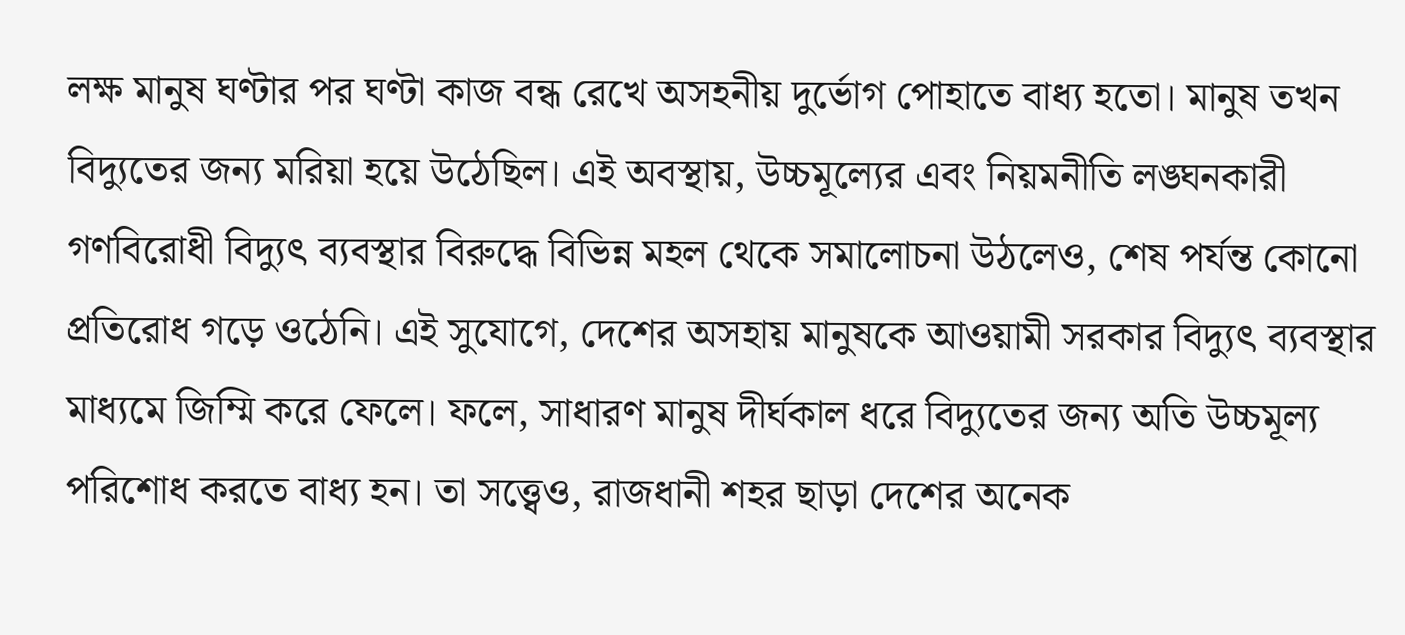লক্ষ মানুষ ঘণ্টার পর ঘণ্টা কাজ বন্ধ রেখে অসহনীয় দুর্ভোগ পোহাতে বাধ্য হতো। মানুষ তখন বিদ্যুতের জন্য মরিয়া হয়ে উঠেছিল। এই অবস্থায়, উচ্চমূল্যের এবং নিয়মনীতি লঙ্ঘনকারী গণবিরোধী বিদ্যুৎ ব্যবস্থার বিরুদ্ধে বিভিন্ন মহল থেকে সমালোচনা উঠলেও, শেষ পর্যন্ত কোনো প্রতিরোধ গড়ে ওঠেনি। এই সুযোগে, দেশের অসহায় মানুষকে আওয়ামী সরকার বিদ্যুৎ ব্যবস্থার মাধ্যমে জিম্মি করে ফেলে। ফলে, সাধারণ মানুষ দীর্ঘকাল ধরে বিদ্যুতের জন্য অতি উচ্চমূল্য পরিশোধ করতে বাধ্য হন। তা সত্ত্বেও, রাজধানী শহর ছাড়া দেশের অনেক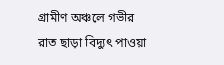গ্রামীণ অঞ্চলে গভীর রাত ছাড়া বিদ্যুৎ পাওয়া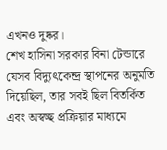এখনও দুষ্কর।
শেখ হাসিনা সরকার বিনা টেন্ডারে যেসব বিদ্যুৎকেন্দ্র স্থাপনের অনুমতি দিয়েছিল, তার সবই ছিল বিতর্কিত এবং অস্বচ্ছ প্রক্রিয়ার মাধ্যমে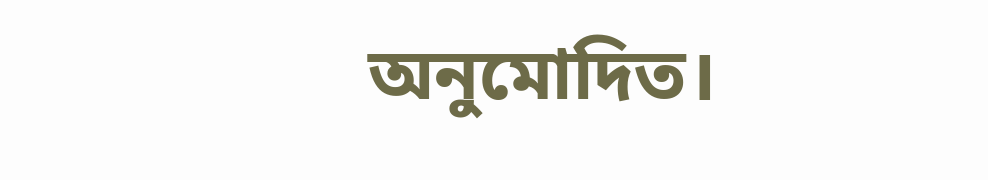অনুমোদিত।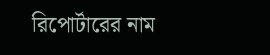রিপোর্টারের নাম